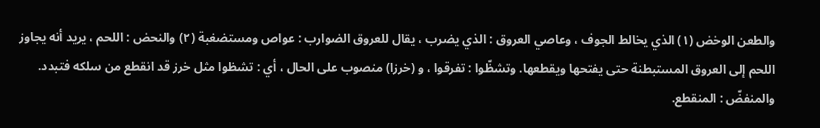والطعن الوخض (١) الذي يخالط الجوف ، وعاصي العروق : الذي يضرب ، يقال للعروق الضوارب : عواص ومستضغبة (٢) والنحض : اللحم ، يريد أنه يجاوز اللحم إلى العروق المستبطنة حتى يفتحها ويقطعها. وتشظّوا : تفرقوا ، و (خرزا) منصوب على الحال ، أي : تشظوا مثل خرز قد انقطع من سلكه فتبدد. والمنفضّ : المنقطع.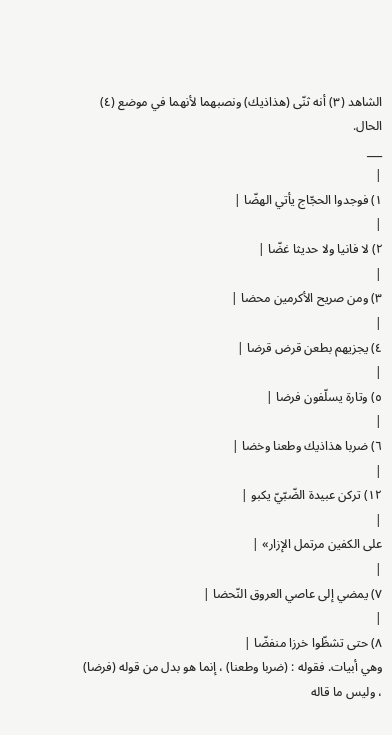الشاهد (٣) أنه ثنّى (هذاذيك) ونصبهما لأنهما في موضع (٤) الحال.
___
|
١) فوجدوا الحجّاج يأتي الهضّا |
|
٢) لا فانيا ولا حديثا غضّا |
|
٣) ومن صريح الأكرمين محضا |
|
٤) يجزيهم بطعن قرض قرضا |
|
٥) وتارة يسلّفون فرضا |
|
٦) ضربا هذاذيك وطعنا وخضا |
|
١٢) تركن عبيدة الضّبّيّ يكبو |
|
على الكفين مرتمل الإزار» |
|
٧) يمضي إلى عاصي العروق النّحضا |
|
٨) حتى تشظّوا خرزا منفضّا |
وهي أبيات. فقوله : (ضربا وطعنا) ، إنما هو بدل من قوله (فرضا) ، وليس ما قاله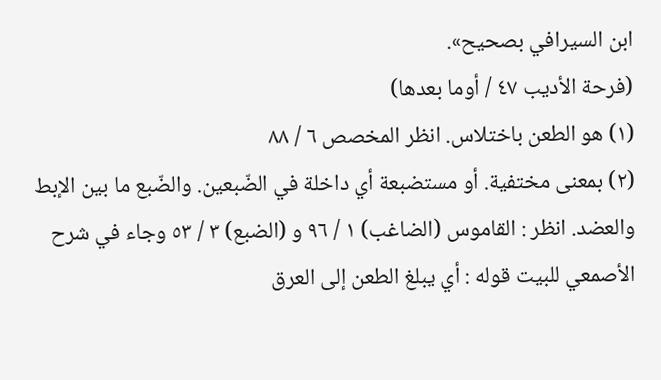ابن السيرافي بصحيح».
(فرحة الأديب ٤٧ / أوما بعدها)
(١) هو الطعن باختلاس. انظر المخصص ٦ / ٨٨
(٢) بمعنى مختفية. أو مستضبعة أي داخلة في الضّبعين. والضّبع ما بين الإبط والعضد. انظر : القاموس (الضاغب) ١ / ٩٦ و (الضبع) ٣ / ٥٣ وجاء في شرح الأصمعي للبيت قوله : أي يبلغ الطعن إلى العرق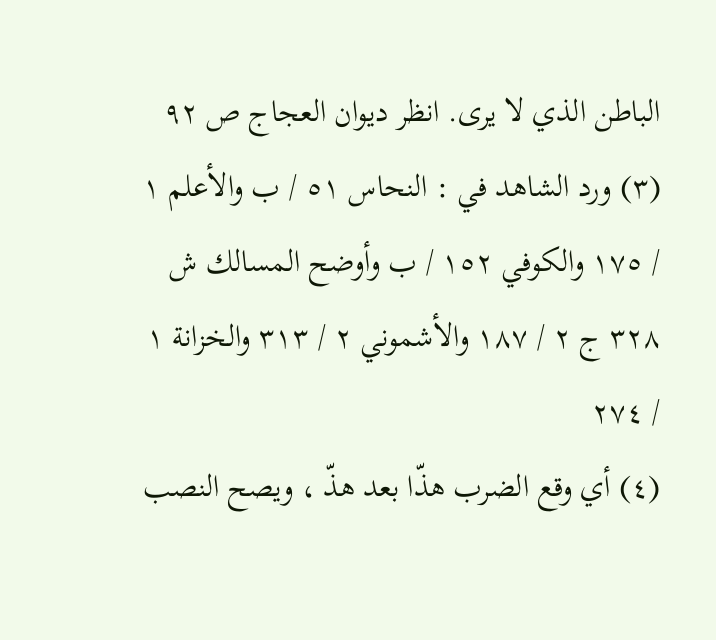الباطن الذي لا يرى. انظر ديوان العجاج ص ٩٢
(٣) ورد الشاهد في : النحاس ٥١ / ب والأعلم ١ / ١٧٥ والكوفي ١٥٢ / ب وأوضح المسالك ش ٣٢٨ ج ٢ / ١٨٧ والأشموني ٢ / ٣١٣ والخزانة ١ / ٢٧٤
(٤) أي وقع الضرب هذّا بعد هذّ ، ويصح النصب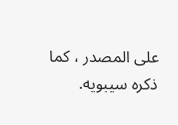على المصدر ، كما ذكره سيبويه.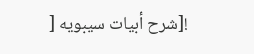![شرح أبيات سيبويه [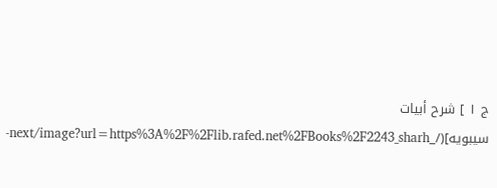ج ١ ] شرح أبيات سيبويه](/_next/image?url=https%3A%2F%2Flib.rafed.net%2FBooks%2F2243_sharh-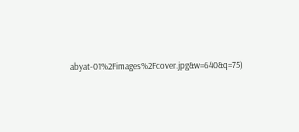abyat-01%2Fimages%2Fcover.jpg&w=640&q=75)